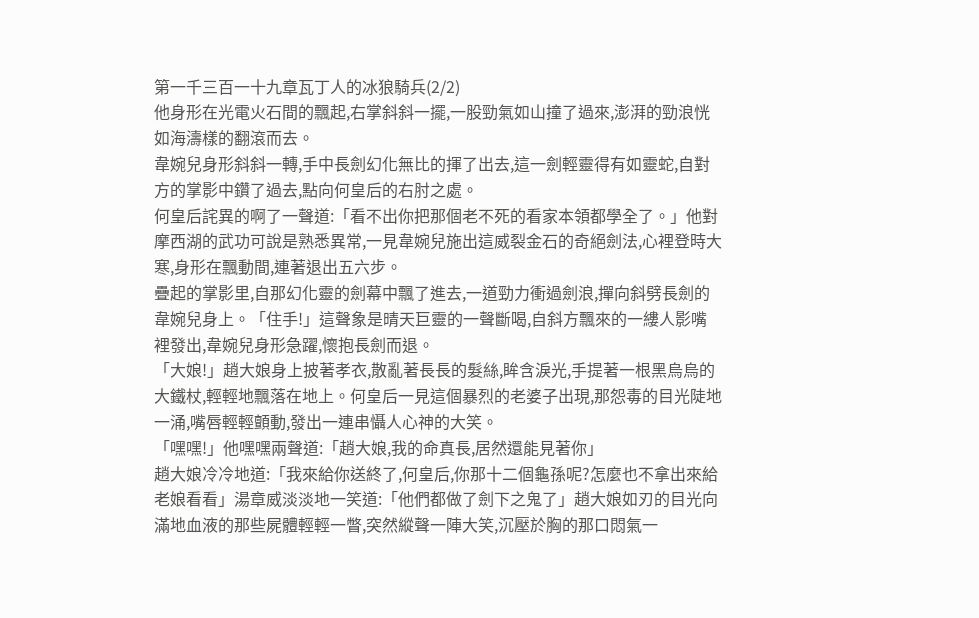第一千三百一十九章瓦丁人的冰狼騎兵(2/2)
他身形在光電火石間的飄起,右掌斜斜一擺,一股勁氣如山撞了過來,澎湃的勁浪恍如海濤樣的翻滾而去。
韋婉兒身形斜斜一轉,手中長劍幻化無比的揮了出去,這一劍輕靈得有如靈蛇,自對方的掌影中鑽了過去,點向何皇后的右肘之處。
何皇后詫異的啊了一聲道:「看不出你把那個老不死的看家本領都學全了。」他對摩西湖的武功可說是熟悉異常,一見韋婉兒施出這威裂金石的奇絕劍法,心裡登時大寒,身形在飄動間,連著退出五六步。
疊起的掌影里,自那幻化靈的劍幕中飄了進去,一道勁力衝過劍浪,撣向斜劈長劍的韋婉兒身上。「住手!」這聲象是晴天巨靈的一聲斷喝,自斜方飄來的一縷人影嘴裡發出,韋婉兒身形急躍,懷抱長劍而退。
「大娘!」趙大娘身上披著孝衣,散亂著長長的髮絲,眸含淚光,手提著一根黑烏烏的大鐵杖,輕輕地飄落在地上。何皇后一見這個暴烈的老婆子出現,那怨毒的目光陡地一涌,嘴唇輕輕顫動,發出一連串懾人心神的大笑。
「嘿嘿!」他嘿嘿兩聲道:「趙大娘,我的命真長,居然還能見著你」
趙大娘冷冷地道:「我來給你送終了,何皇后,你那十二個龜孫呢?怎麼也不拿出來給老娘看看」湯章威淡淡地一笑道:「他們都做了劍下之鬼了」趙大娘如刃的目光向滿地血液的那些屍體輕輕一瞥,突然縱聲一陣大笑,沉壓於胸的那口悶氣一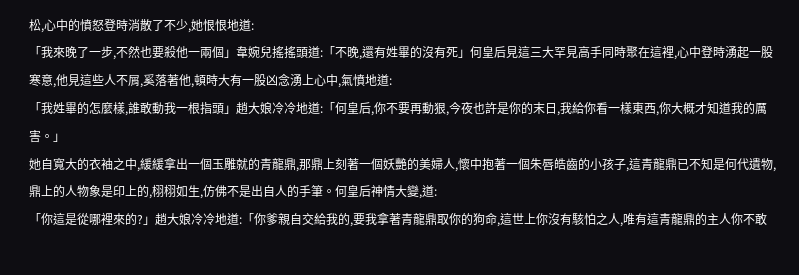松,心中的憤怒登時消散了不少,她恨恨地道:
「我來晚了一步,不然也要殺他一兩個」韋婉兒搖搖頭道:「不晚,還有姓畢的沒有死」何皇后見這三大罕見高手同時聚在這裡,心中登時湧起一股寒意,他見這些人不屑,奚落著他,頓時大有一股凶念湧上心中,氣憤地道:
「我姓畢的怎麼樣,誰敢動我一根指頭」趙大娘冷冷地道:「何皇后,你不要再動狠,今夜也許是你的末日,我給你看一樣東西,你大概才知道我的厲害。」
她自寬大的衣袖之中,緩緩拿出一個玉雕就的青龍鼎,那鼎上刻著一個妖艷的美婦人,懷中抱著一個朱唇皓齒的小孩子,這青龍鼎已不知是何代遺物,鼎上的人物象是印上的,栩栩如生,仿佛不是出自人的手筆。何皇后神情大變,道:
「你這是從哪裡來的?」趙大娘冷冷地道:「你爹親自交給我的,要我拿著青龍鼎取你的狗命,這世上你沒有駭怕之人,唯有這青龍鼎的主人你不敢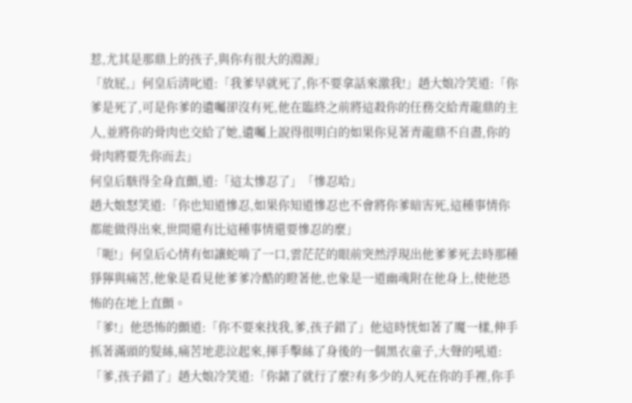惹,尤其是那鼎上的孩子,與你有很大的淵源」
「放屁,」何皇后清叱道:「我爹早就死了,你不要拿話來激我!」趙大娘冷笑道:「你爹是死了,可是你爹的遺囑卻沒有死,他在臨終之前將這殺你的任務交給青龍鼎的主人,並將你的骨肉也交給了她,遺囑上說得很明白的如果你見著青龍鼎不自盡,你的骨肉將要先你而去」
何皇后駭得全身直顫,道:「這太慘忍了」「慘忍哈」
趙大娘怒笑道:「你也知道慘忍,如果你知道慘忍也不會將你爹暗害死,這種事情你都能做得出來,世間還有比這種事情還要慘忍的麼」
「呃!」何皇后心情有如讓蛇啃了一口,雲茫茫的眼前突然浮現出他爹爹死去時那種猙獰與痛苦,他象是看見他爹爹冷酷的瞪著他,也象是一道幽魂附在他身上,使他恐怖的在地上直顫。
「爹!」他恐怖的顫道:「你不要來找我,爹,孩子錯了」他這時恍如著了魔一樣,伸手抓著滿頭的髮絲,痛苦地悲泣起來,揮手擊絲了身後的一個黑衣童子,大聲的吼道:
「爹,孩子錯了」趙大娘冷笑道:「你鍺了就行了麼?有多少的人死在你的手裡,你手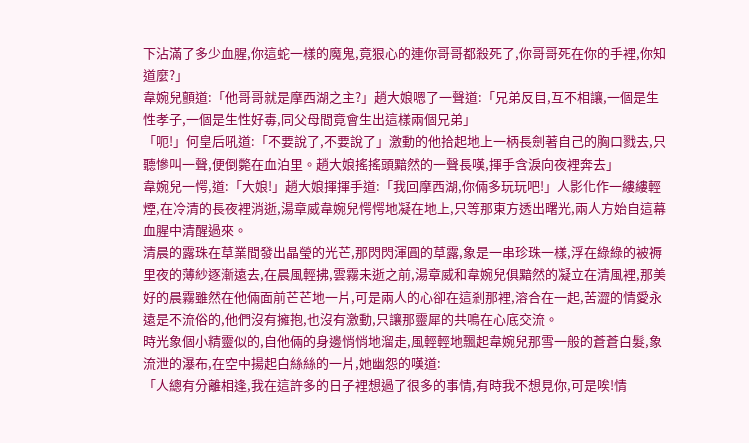下沾滿了多少血腥,你這蛇一樣的魔鬼,竟狠心的連你哥哥都殺死了,你哥哥死在你的手裡,你知道麼?」
韋婉兒顫道:「他哥哥就是摩西湖之主?」趙大娘嗯了一聲道:「兄弟反目,互不相讓,一個是生性孝子,一個是生性好毒,同父母間竟會生出這樣兩個兄弟」
「呃!」何皇后吼道:「不要說了,不要說了」激動的他拾起地上一柄長劍著自己的胸口戮去,只聽慘叫一聲,便倒斃在血泊里。趙大娘搖搖頭黯然的一聲長嘆,揮手含淚向夜裡奔去」
韋婉兒一愕,道:「大娘!」趙大娘揮揮手道:「我回摩西湖,你倆多玩玩吧!」人影化作一縷縷輕煙,在冷清的長夜裡消逝,湯章威韋婉兒愕愕地凝在地上,只等那東方透出曙光,兩人方始自這幕血腥中清醒過來。
清晨的露珠在草業間發出晶瑩的光芒,那閃閃渾圓的草露,象是一串珍珠一樣,浮在綠綠的被褥里夜的薄紗逐漸遠去,在晨風輕拂,雲霧未逝之前,湯章威和韋婉兒俱黯然的凝立在清風裡,那美好的晨霧雖然在他倆面前芒芒地一片,可是兩人的心卻在這剎那裡,溶合在一起,苦澀的情愛永遠是不流俗的,他們沒有擁抱,也沒有激動,只讓那靈犀的共鳴在心底交流。
時光象個小精靈似的,自他倆的身邊悄悄地溜走,風輕輕地飄起韋婉兒那雪一般的蒼蒼白髮,象流泄的瀑布,在空中揚起白絲絲的一片,她幽怨的嘆道:
「人總有分離相逢,我在這許多的日子裡想過了很多的事情,有時我不想見你,可是唉!情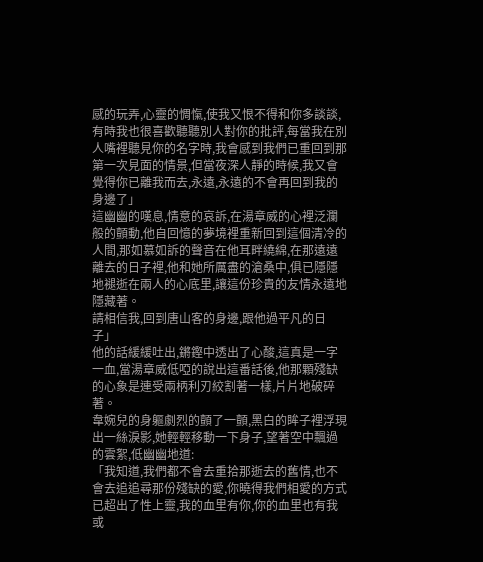感的玩弄,心靈的惆愾,使我又恨不得和你多談談,有時我也很喜歡聽聽別人對你的批評,每當我在別人嘴裡聽見你的名字時,我會感到我們已重回到那第一次見面的情景,但當夜深人靜的時候,我又會覺得你已離我而去,永遠,永遠的不會再回到我的身邊了」
這幽幽的嘆息,情意的哀訴,在湯章威的心裡泛瀾般的顫動,他自回憶的夢境裡重新回到這個清冷的人間,那如慕如訴的聲音在他耳畔繞綿,在那遠遠離去的日子裡,他和她所厲盡的滄桑中,俱已隱隱地褪逝在兩人的心底里,讓這份珍貴的友情永遠地隱藏著。
請相信我,回到唐山客的身邊,跟他過平凡的日子」
他的話緩緩吐出,鏘鏗中透出了心酸,這真是一字一血,當湯章威低啞的說出這番話後,他那顆殘缺的心象是連受兩柄利刃絞割著一樣,片片地破碎著。
韋婉兒的身軀劇烈的顫了一顫,黑白的眸子裡浮現出一絲淚影,她輕輕移動一下身子,望著空中飄過的雲絮,低幽幽地道:
「我知道,我們都不會去重拾那逝去的舊情,也不會去追追尋那份殘缺的愛,你曉得我們相愛的方式已超出了性上靈,我的血里有你,你的血里也有我或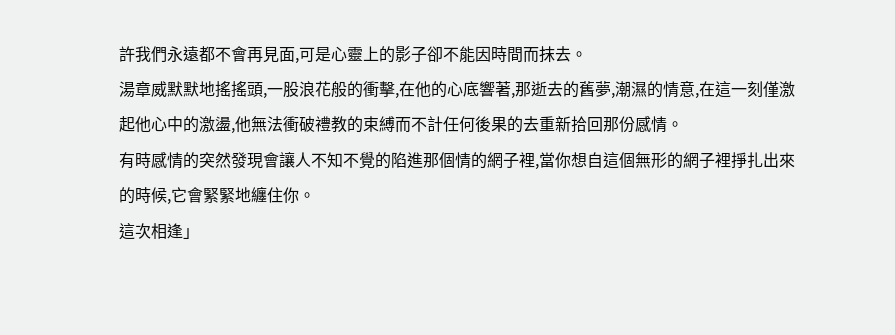許我們永遠都不會再見面,可是心靈上的影子卻不能因時間而抹去。
湯章威默默地搖搖頭,一股浪花般的衝擊,在他的心底響著,那逝去的舊夢,潮濕的情意,在這一刻僅激起他心中的激盪,他無法衝破禮教的束縛而不計任何後果的去重新拾回那份感情。
有時感情的突然發現會讓人不知不覺的陷進那個情的網子裡,當你想自這個無形的網子裡掙扎出來的時候,它會緊緊地纏住你。
這次相逢」